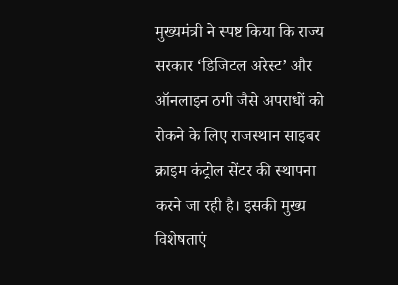मुख्यमंत्री ने स्पष्ट किया कि राज्य सरकार ‘डिजिटल अरेस्ट’ और ऑनलाइन ठगी जैसे अपराधों को रोकने के लिए राजस्थान साइबर क्राइम कंट्रोल सेंटर की स्थापना करने जा रही है। इसकी मुख्य विशेषताएं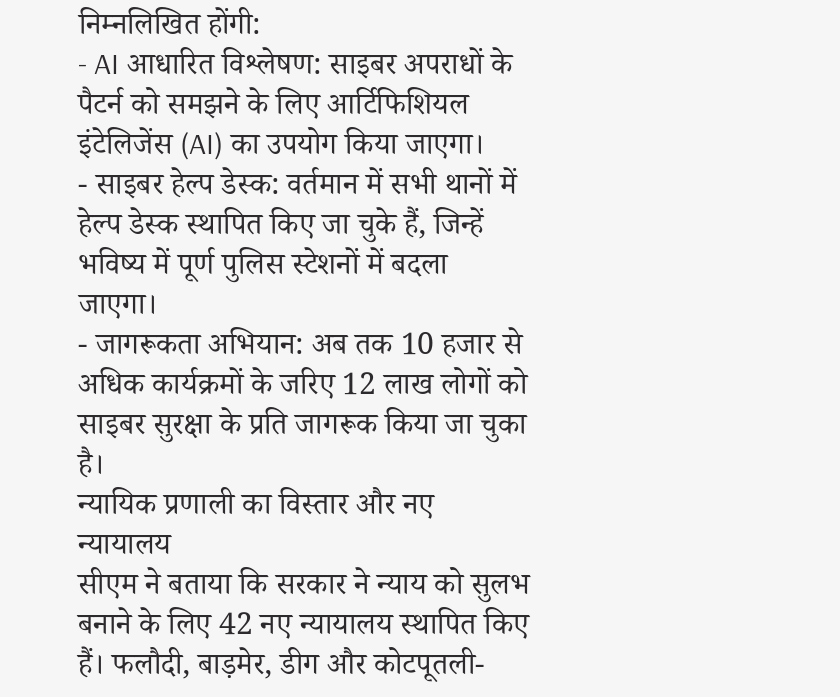निम्नलिखित होंगी:
- AI आधारित विश्लेषण: साइबर अपराधों के पैटर्न को समझने के लिए आर्टिफिशियल इंटेलिजेंस (AI) का उपयोग किया जाएगा।
- साइबर हेल्प डेस्क: वर्तमान में सभी थानों में हेल्प डेस्क स्थापित किए जा चुके हैं, जिन्हें भविष्य में पूर्ण पुलिस स्टेशनों में बदला जाएगा।
- जागरूकता अभियान: अब तक 10 हजार से अधिक कार्यक्रमों के जरिए 12 लाख लोगों को साइबर सुरक्षा के प्रति जागरूक किया जा चुका है।
न्यायिक प्रणाली का विस्तार और नए न्यायालय
सीएम ने बताया कि सरकार ने न्याय को सुलभ बनाने के लिए 42 नए न्यायालय स्थापित किए हैं। फलौदी, बाड़मेर, डीग और कोटपूतली-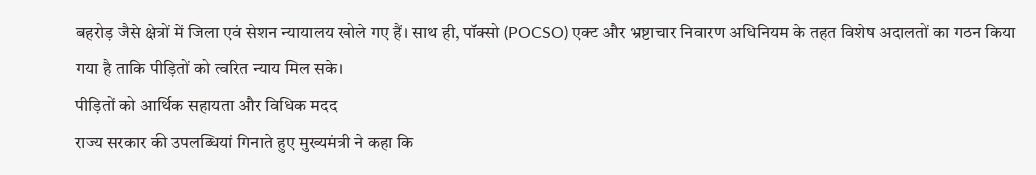बहरोड़ जैसे क्षेत्रों में जिला एवं सेशन न्यायालय खोले गए हैं। साथ ही, पॉक्सो (POCSO) एक्ट और भ्रष्टाचार निवारण अधिनियम के तहत विशेष अदालतों का गठन किया गया है ताकि पीड़ितों को त्वरित न्याय मिल सके।
पीड़ितों को आर्थिक सहायता और विधिक मदद
राज्य सरकार की उपलब्धियां गिनाते हुए मुख्यमंत्री ने कहा कि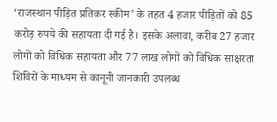‘राजस्थान पीड़ित प्रतिकर स्कीम’ के तहत 4 हजार पीड़ितों को 85 करोड़ रुपये की सहायता दी गई है। इसके अलावा, करीब 27 हजार लोगों को विधिक सहायता और 77 लाख लोगों को विधिक साक्षरता शिविरों के माध्यम से कानूनी जानकारी उपलब्ध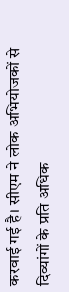करवाई गई है। सीएम ने लोक अभियोजकों से दिव्यांगों के प्रति अधिक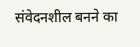संवेदनशील बनने का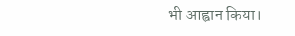भी आह्वान किया।